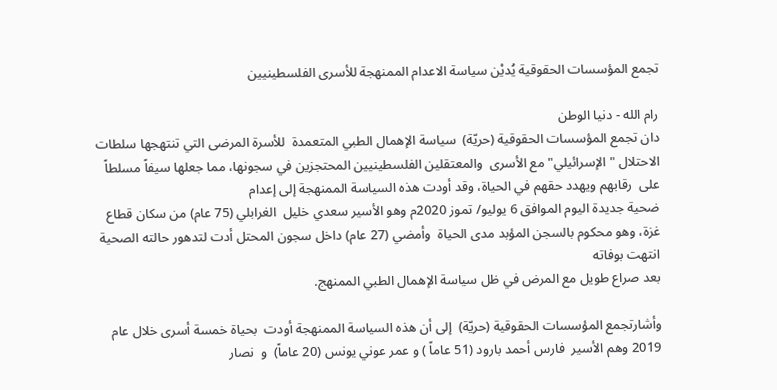تجمع المؤسسات الحقوقية يُديْن سياسة الاعدام الممنهجة للأسرى الفلسطينيين

رام الله - دنيا الوطن
دان تجمع المؤسسات الحقوقية (حريّة)  سياسة الإهمال الطبي المتعمدة  للأسرة المرضى التي تنتهجها سلطات الاحتلال "الإسرائيلي" مع الأسرى  والمعتقلين الفلسطينيين المحتجزين في سجونها، مما جعلها سيفاً مسلطاً على  رقابهم ويهدد حقهم في الحياة، وقد أودت هذه السياسة الممنهجة إلى إعدام
ضحية جديدة اليوم الموافق 6 يوليو/ تموز 2020م وهو الأسير سعدي خليل  الغرابلي (75 عام) من سكان قطاع غزة، وهو محكوم بالسجن المؤبد مدى الحياة  وأمضي (27 عام) داخل سجون المحتل أدت لتدهور حالته الصحية انتهت بوفاته
بعد صراع طويل مع المرض في ظل سياسة الإهمال الطبي الممنهج.

وأشارتجمع المؤسسات الحقوقية (حريّة)  إلى أن هذه السياسة الممنهجة أودت  بحياة خمسة أسرى خلال عام 2019 وهم الأسير  فارس أحمد بارود (51 عاماً ) و عمر عوني يونس (20 عاماً)  و  نصار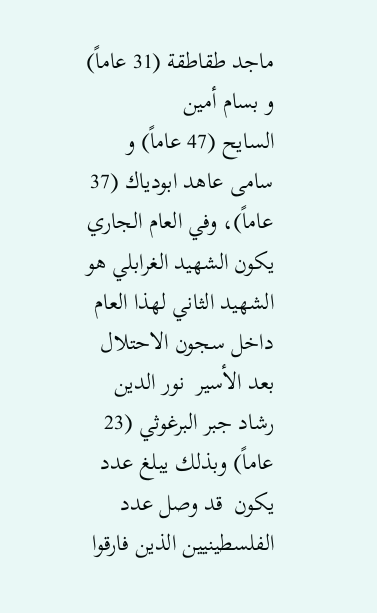ماجد طقاطقة (31 عاماً) و بسام أمين
السايح (47 عاماً) و سامى عاهد ابودياك (37 عاماً)، وفي العام الجاري  يكون الشهيد الغرابلي هو الشهيد الثاني لهذا العام داخل سجون الاحتلال  بعد الأسير  نور الدين رشاد جبر البرغوثي (23 عاماً) وبذلك يبلغ عدد يكون  قد وصل عدد الفلسطينيين الذين فارقوا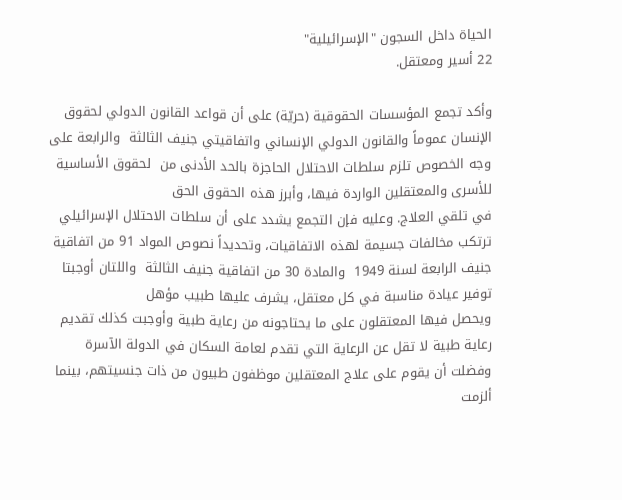الحياة داخل السجون "الإسرائيلية"
22 أسير ومعتقل.

وأكد تجمع المؤسسات الحقوقية (حريّة) على أن قواعد القانون الدولي لحقوق  الإنسان عموماً والقانون الدولي الإنساني واتفاقيتي جنيف الثالثة  والرابعة على وجه الخصوص تلزم سلطات الاحتلال الحاجزة بالحد الأدنى من  لحقوق الأساسية للأسرى والمعتقلين الواردة فيها، وأبرز هذه الحقوق الحق
في تلقي العلاج. وعليه فإن التجمع يشدد على أن سلطات الاحتلال الإسرائيلي  ترتكب مخالفات جسيمة لهذه الاتفاقيات، وتحديداً نصوص المواد 91 من اتفاقية جنيف الرابعة لسنة 1949  والمادة 30 من اتفاقية جنيف الثالثة  واللتان أوجبتا توفير عيادة مناسبة في كل معتقل، يشرف عليها طبيب مؤهل
ويحصل فيها المعتقلون على ما يحتاجونه من رعاية طبية وأوجبت كذلك تقديم  رعاية طبية لا تقل عن الرعاية التي تقدم لعامة السكان في الدولة الآسرة  وفضلت أن يقوم على علاج المعتقلين موظفون طبيون من ذات جنسيتهم، بينما
ألزمت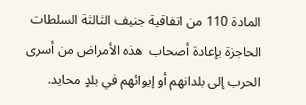المادة 110 من اتفاقية جنيف الثالثة السلطات الحاجزة بإعادة أصحاب  هذه الأمراض من أسرى الحرب إلى بلدانهم أو إيوائهم في بلدٍ محايد.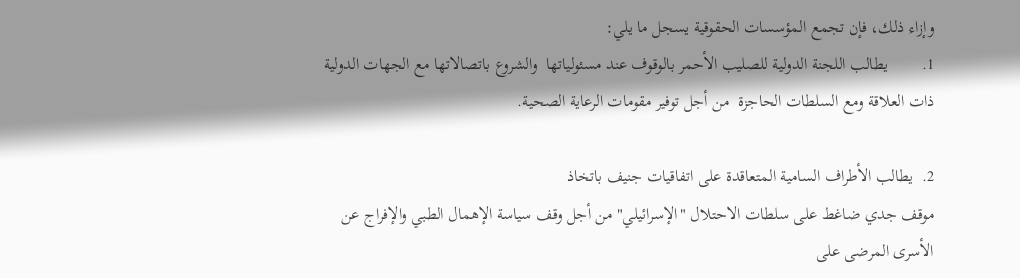وإزاء ذلك، فإن تجمع المؤسسات الحقوقية يسجل ما يلي:
1.        يطالب اللجنة الدولية للصليب الأحمر بالوقوف عند مسئولياتها  والشروع باتصالاتها مع الجهات الدولية ذات العلاقة ومع السلطات الحاجزة  من أجل توفير مقومات الرعاية الصحية.

2.  يطالب الأطراف السامية المتعاقدة على اتفاقيات جنيف باتخاذ
موقف جدي ضاغط على سلطات الاحتلال "الإسرائيلي" من أجل وقف سياسة الإهمال الطبي والإفراج عن الأسرى المرضى على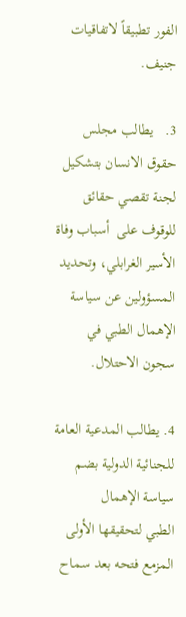الفور تطبيقاً لاتفاقيات جنيف.

3.   يطالب مجلس حقوق الانسان بتشكيل لجنة تقصي حقائق للوقوف على  أسباب وفاة الأسير الغرابلي، وتحديد المسؤولين عن سياسة الإهمال الطبي في  سجون الاحتلال.

4. يطالب المدعية العامة للجنائية الدولية بضم سياسة الإهمال
الطبي لتحقيقها الأولى المزمع فتحه بعد سماح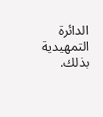الدائرة التمهيدية بذلك.